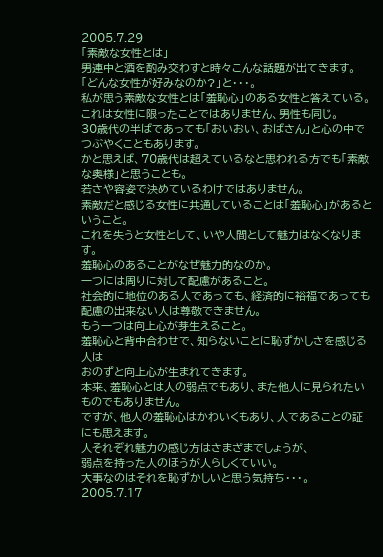2005.7.29
「素敵な女性とは」
男連中と酒を酌み交わすと時々こんな話題が出てきます。
「どんな女性が好みなのか?」と・・・。
私が思う素敵な女性とは「羞恥心」のある女性と答えている。
これは女性に限ったことではありません、男性も同じ。
30歳代の半ばであっても「おいおい、おばさん」と心の中でつぶやくこともあります。
かと思えば、70歳代は超えているなと思われる方でも「素敵な奥様」と思うことも。
若さや容姿で決めているわけではありません。
素敵だと感じる女性に共通していることは「羞恥心」があるということ。
これを失うと女性として、いや人間として魅力はなくなります。
羞恥心のあることがなぜ魅力的なのか。
一つには周りに対して配慮があること。
社会的に地位のある人であっても、経済的に裕福であっても
配慮の出来ない人は尊敬できません。
もう一つは向上心が芽生えること。
羞恥心と背中合わせで、知らないことに恥ずかしさを感じる人は
おのずと向上心が生まれてきます。
本来、羞恥心とは人の弱点でもあり、また他人に見られたいものでもありません。
ですが、他人の羞恥心はかわいくもあり、人であることの証にも思えます。
人それぞれ魅力の感じ方はさまざまでしょうが、
弱点を持った人のほうが人らしくていい。
大事なのはそれを恥ずかしいと思う気持ち・・・。
2005.7.17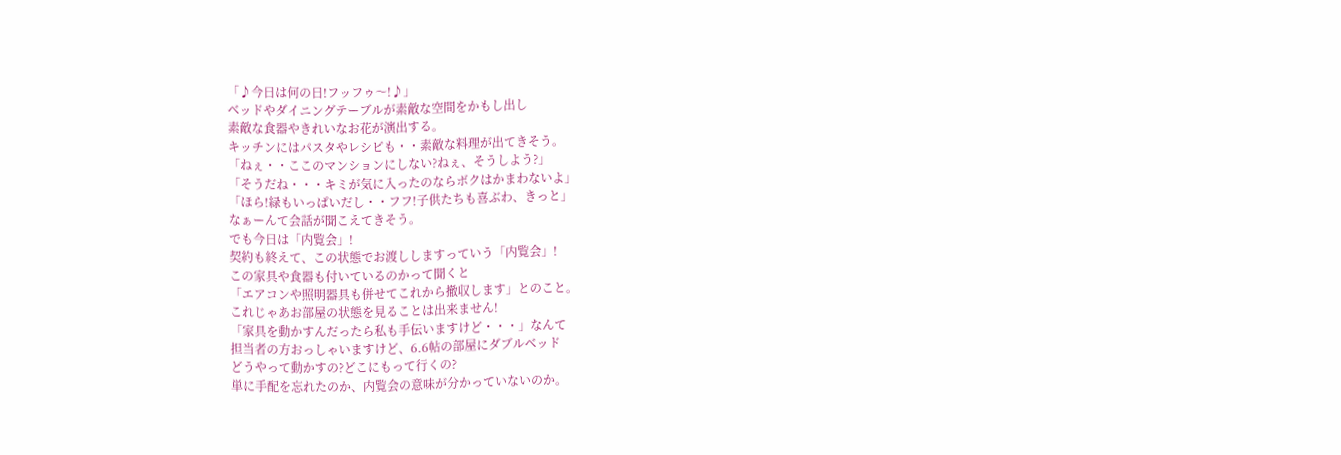「♪今日は何の日!フッフゥ〜!♪」
ベッドやダイニングテーブルが素敵な空間をかもし出し
素敵な食器やきれいなお花が演出する。
キッチンにはパスタやレシピも・・素敵な料理が出てきそう。
「ねぇ・・ここのマンションにしない?ねぇ、そうしよう?」
「そうだね・・・キミが気に入ったのならボクはかまわないよ」
「ほら!緑もいっぱいだし・・フフ!子供たちも喜ぶわ、きっと」
なぁーんて会話が聞こえてきそう。
でも今日は「内覧会」!
契約も終えて、この状態でお渡ししますっていう「内覧会」!
この家具や食器も付いているのかって聞くと
「エアコンや照明器具も併せてこれから撤収します」とのこと。
これじゃあお部屋の状態を見ることは出来ません!
「家具を動かすんだったら私も手伝いますけど・・・」なんて
担当者の方おっしゃいますけど、6.6帖の部屋にダブルベッド
どうやって動かすの?どこにもって行くの?
単に手配を忘れたのか、内覧会の意味が分かっていないのか。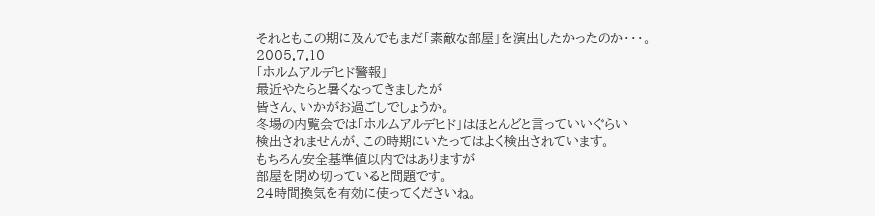それともこの期に及んでもまだ「素敵な部屋」を演出したかったのか・・・。
2005.7.10
「ホルムアルデヒド警報」
最近やたらと暑くなってきましたが
皆さん、いかがお過ごしでしょうか。
冬場の内覧会では「ホルムアルデヒド」はほとんどと言っていいぐらい
検出されませんが、この時期にいたってはよく検出されています。
もちろん安全基準値以内ではありますが
部屋を閉め切っていると問題です。
24時間換気を有効に使ってくださいね。